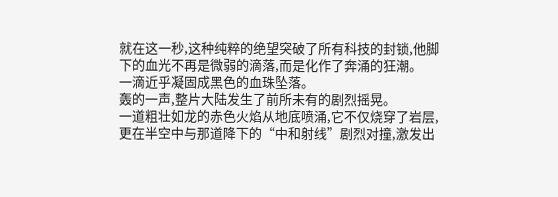就在这一秒,这种纯粹的绝望突破了所有科技的封锁,他脚下的血光不再是微弱的滴落,而是化作了奔涌的狂潮。
一滴近乎凝固成黑色的血珠坠落。
轰的一声,整片大陆发生了前所未有的剧烈摇晃。
一道粗壮如龙的赤色火焰从地底喷涌,它不仅烧穿了岩层,更在半空中与那道降下的“中和射线”剧烈对撞,激发出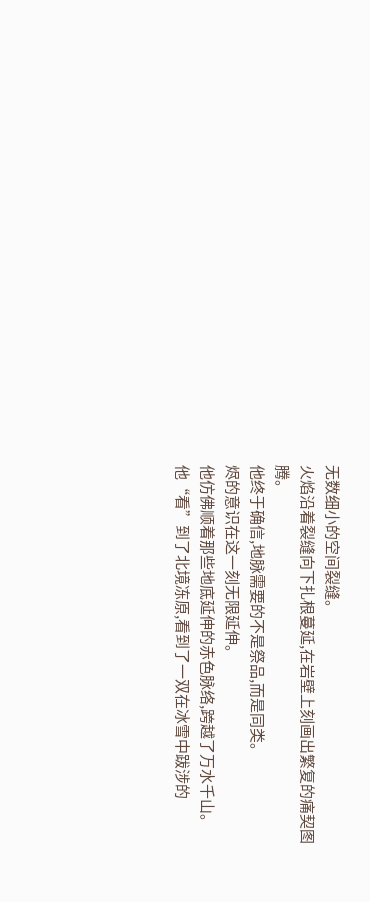无数细小的空间裂缝。
火焰沿着裂缝向下扎根蔓延,在岩壁上刻画出繁复的痛契图腾。
他终于确信,地脉需要的不是祭品,而是同类。
烬的意识在这一刻无限延伸。
他仿佛顺着那些地底延伸的赤色脉络,跨越了万水千山。
他“看”到了北境冻原,看到了一双在冰雪中跋涉的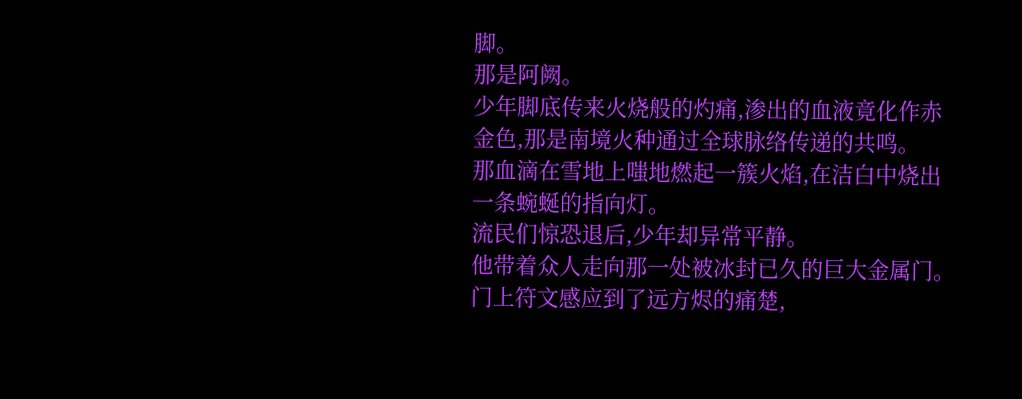脚。
那是阿阙。
少年脚底传来火烧般的灼痛,渗出的血液竟化作赤金色,那是南境火种通过全球脉络传递的共鸣。
那血滴在雪地上嗤地燃起一簇火焰,在洁白中烧出一条蜿蜒的指向灯。
流民们惊恐退后,少年却异常平静。
他带着众人走向那一处被冰封已久的巨大金属门。
门上符文感应到了远方烬的痛楚,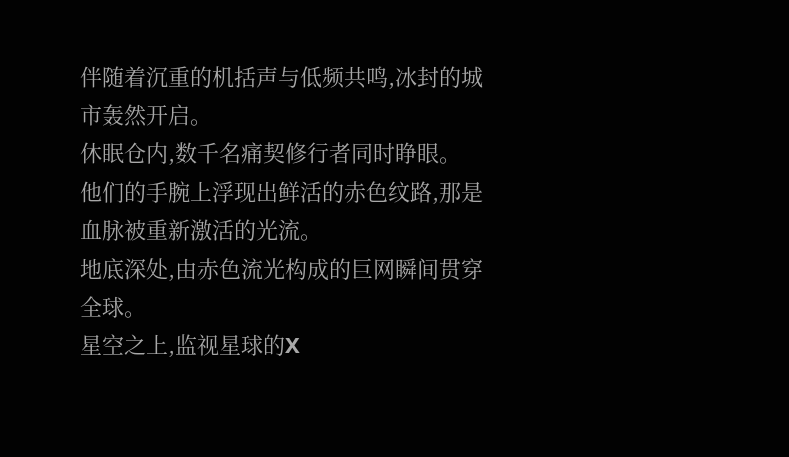伴随着沉重的机括声与低频共鸣,冰封的城市轰然开启。
休眠仓内,数千名痛契修行者同时睁眼。
他们的手腕上浮现出鲜活的赤色纹路,那是血脉被重新激活的光流。
地底深处,由赤色流光构成的巨网瞬间贯穿全球。
星空之上,监视星球的X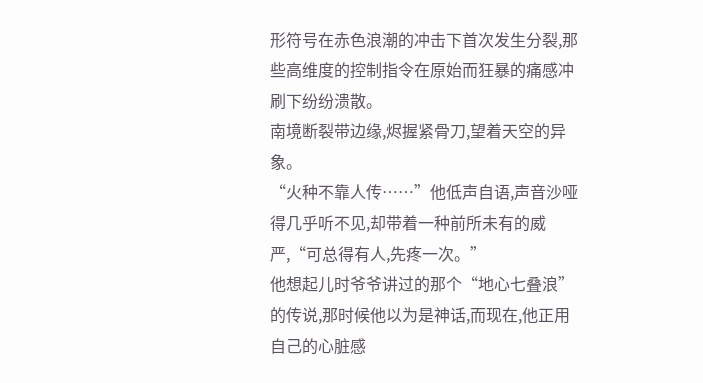形符号在赤色浪潮的冲击下首次发生分裂,那些高维度的控制指令在原始而狂暴的痛感冲刷下纷纷溃散。
南境断裂带边缘,烬握紧骨刀,望着天空的异象。
“火种不靠人传……”他低声自语,声音沙哑得几乎听不见,却带着一种前所未有的威严,“可总得有人,先疼一次。”
他想起儿时爷爷讲过的那个“地心七叠浪”的传说,那时候他以为是神话,而现在,他正用自己的心脏感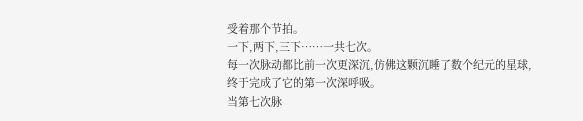受着那个节拍。
一下,两下,三下……一共七次。
每一次脉动都比前一次更深沉,仿佛这颗沉睡了数个纪元的星球,终于完成了它的第一次深呼吸。
当第七次脉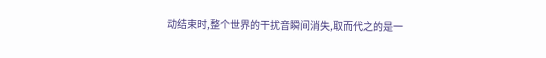动结束时,整个世界的干扰音瞬间消失,取而代之的是一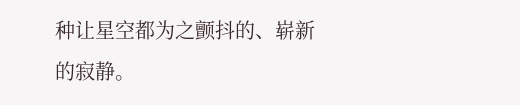种让星空都为之颤抖的、崭新的寂静。